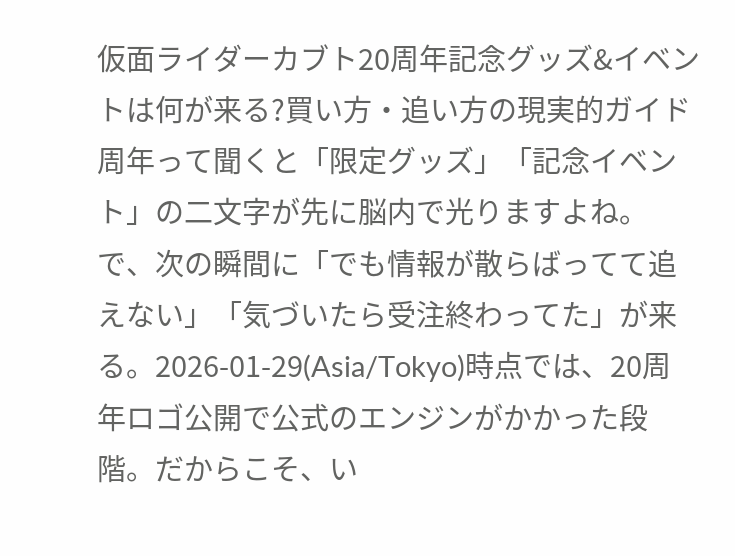仮面ライダーカブト20周年記念グッズ&イベントは何が来る?買い方・追い方の現実的ガイド
周年って聞くと「限定グッズ」「記念イベント」の二文字が先に脳内で光りますよね。で、次の瞬間に「でも情報が散らばってて追えない」「気づいたら受注終わってた」が来る。2026-01-29(Asia/Tokyo)時点では、20周年ロゴ公開で公式のエンジンがかかった段階。だからこそ、い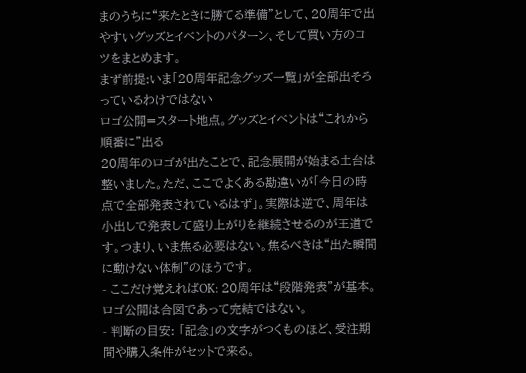まのうちに“来たときに勝てる準備”として、20周年で出やすいグッズとイベントのパターン、そして買い方のコツをまとめます。
まず前提:いま「20周年記念グッズ一覧」が全部出そろっているわけではない
ロゴ公開=スタート地点。グッズとイベントは“これから順番に”出る
20周年のロゴが出たことで、記念展開が始まる土台は整いました。ただ、ここでよくある勘違いが「今日の時点で全部発表されているはず」。実際は逆で、周年は小出しで発表して盛り上がりを継続させるのが王道です。つまり、いま焦る必要はない。焦るべきは“出た瞬間に動けない体制”のほうです。
- ここだけ覚えればOK: 20周年は“段階発表”が基本。ロゴ公開は合図であって完結ではない。
- 判断の目安: 「記念」の文字がつくものほど、受注期間や購入条件がセットで来る。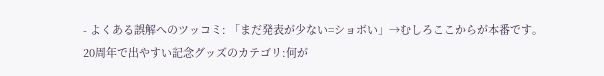- よくある誤解へのツッコミ: 「まだ発表が少ない=ショボい」→むしろここからが本番です。
20周年で出やすい記念グッズのカテゴリ:何が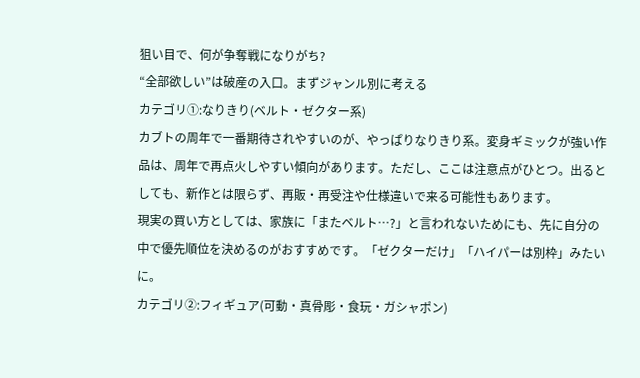狙い目で、何が争奪戦になりがち?
“全部欲しい”は破産の入口。まずジャンル別に考える
カテゴリ①:なりきり(ベルト・ゼクター系)
カブトの周年で一番期待されやすいのが、やっぱりなりきり系。変身ギミックが強い作品は、周年で再点火しやすい傾向があります。ただし、ここは注意点がひとつ。出るとしても、新作とは限らず、再販・再受注や仕様違いで来る可能性もあります。
現実の買い方としては、家族に「またベルト…?」と言われないためにも、先に自分の中で優先順位を決めるのがおすすめです。「ゼクターだけ」「ハイパーは別枠」みたいに。
カテゴリ②:フィギュア(可動・真骨彫・食玩・ガシャポン)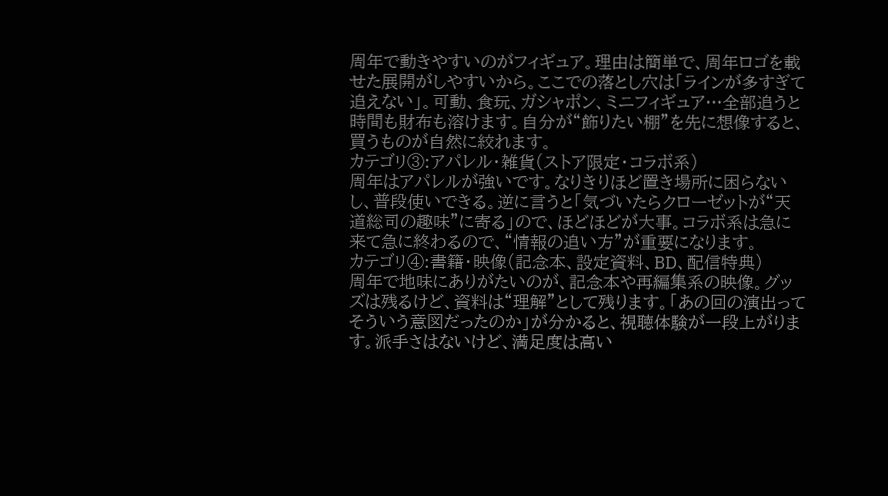周年で動きやすいのがフィギュア。理由は簡単で、周年ロゴを載せた展開がしやすいから。ここでの落とし穴は「ラインが多すぎて追えない」。可動、食玩、ガシャポン、ミニフィギュア…全部追うと時間も財布も溶けます。自分が“飾りたい棚”を先に想像すると、買うものが自然に絞れます。
カテゴリ③:アパレル・雑貨(ストア限定・コラボ系)
周年はアパレルが強いです。なりきりほど置き場所に困らないし、普段使いできる。逆に言うと「気づいたらクローゼットが“天道総司の趣味”に寄る」ので、ほどほどが大事。コラボ系は急に来て急に終わるので、“情報の追い方”が重要になります。
カテゴリ④:書籍・映像(記念本、設定資料、BD、配信特典)
周年で地味にありがたいのが、記念本や再編集系の映像。グッズは残るけど、資料は“理解”として残ります。「あの回の演出ってそういう意図だったのか」が分かると、視聴体験が一段上がります。派手さはないけど、満足度は高い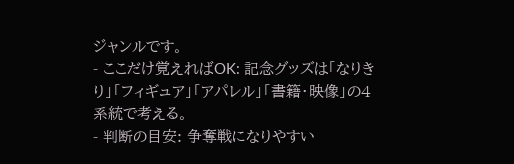ジャンルです。
- ここだけ覚えればOK: 記念グッズは「なりきり」「フィギュア」「アパレル」「書籍・映像」の4系統で考える。
- 判断の目安: 争奪戦になりやすい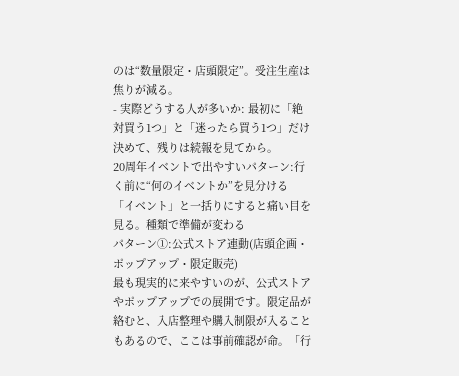のは“数量限定・店頭限定”。受注生産は焦りが減る。
- 実際どうする人が多いか: 最初に「絶対買う1つ」と「迷ったら買う1つ」だけ決めて、残りは続報を見てから。
20周年イベントで出やすいパターン:行く前に“何のイベントか”を見分ける
「イベント」と一括りにすると痛い目を見る。種類で準備が変わる
パターン①:公式ストア連動(店頭企画・ポップアップ・限定販売)
最も現実的に来やすいのが、公式ストアやポップアップでの展開です。限定品が絡むと、入店整理や購入制限が入ることもあるので、ここは事前確認が命。「行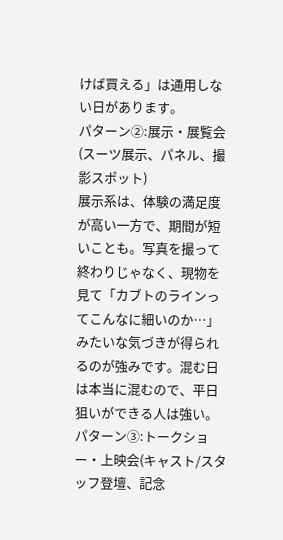けば買える」は通用しない日があります。
パターン②:展示・展覧会(スーツ展示、パネル、撮影スポット)
展示系は、体験の満足度が高い一方で、期間が短いことも。写真を撮って終わりじゃなく、現物を見て「カブトのラインってこんなに細いのか…」みたいな気づきが得られるのが強みです。混む日は本当に混むので、平日狙いができる人は強い。
パターン③:トークショー・上映会(キャスト/スタッフ登壇、記念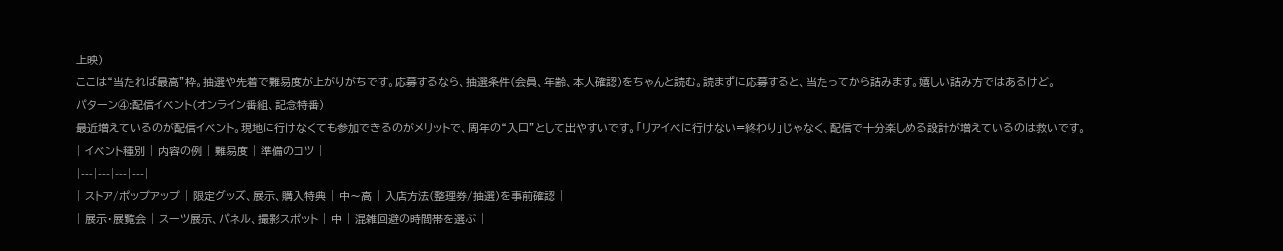上映)
ここは“当たれば最高”枠。抽選や先着で難易度が上がりがちです。応募するなら、抽選条件(会員、年齢、本人確認)をちゃんと読む。読まずに応募すると、当たってから詰みます。嬉しい詰み方ではあるけど。
パターン④:配信イベント(オンライン番組、記念特番)
最近増えているのが配信イベント。現地に行けなくても参加できるのがメリットで、周年の“入口”として出やすいです。「リアイベに行けない=終わり」じゃなく、配信で十分楽しめる設計が増えているのは救いです。
| イベント種別 | 内容の例 | 難易度 | 準備のコツ |
|---|---|---|---|
| ストア/ポップアップ | 限定グッズ、展示、購入特典 | 中〜高 | 入店方法(整理券/抽選)を事前確認 |
| 展示・展覧会 | スーツ展示、パネル、撮影スポット | 中 | 混雑回避の時間帯を選ぶ |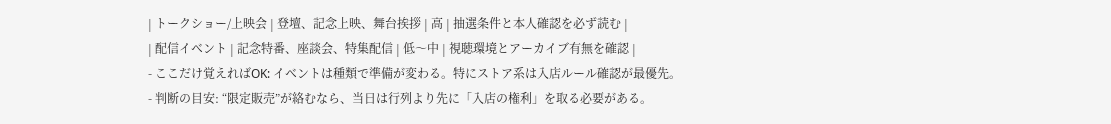| トークショー/上映会 | 登壇、記念上映、舞台挨拶 | 高 | 抽選条件と本人確認を必ず読む |
| 配信イベント | 記念特番、座談会、特集配信 | 低〜中 | 視聴環境とアーカイブ有無を確認 |
- ここだけ覚えればOK: イベントは種類で準備が変わる。特にストア系は入店ルール確認が最優先。
- 判断の目安: “限定販売”が絡むなら、当日は行列より先に「入店の権利」を取る必要がある。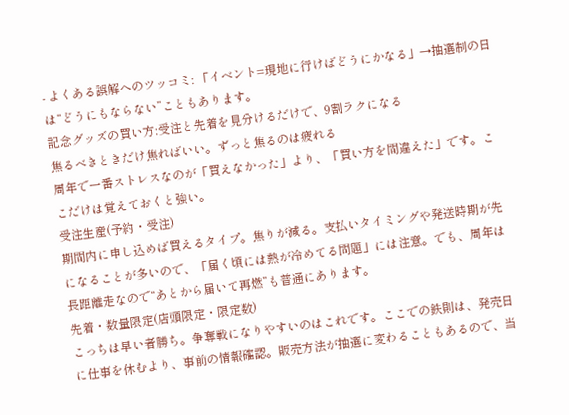- よくある誤解へのツッコミ: 「イベント=現地に行けばどうにかなる」→抽選制の日は“どうにもならない”こともあります。
記念グッズの買い方:受注と先着を見分けるだけで、9割ラクになる
焦るべきときだけ焦ればいい。ずっと焦るのは疲れる
周年で一番ストレスなのが「買えなかった」より、「買い方を間違えた」です。ここだけは覚えておくと強い。
受注生産(予約・受注)
期間内に申し込めば買えるタイプ。焦りが減る。支払いタイミングや発送時期が先になることが多いので、「届く頃には熱が冷めてる問題」には注意。でも、周年は長距離走なので“あとから届いて再燃”も普通にあります。
先着・数量限定(店頭限定・限定数)
こっちは早い者勝ち。争奪戦になりやすいのはこれです。ここでの鉄則は、発売日に仕事を休むより、事前の情報確認。販売方法が抽選に変わることもあるので、当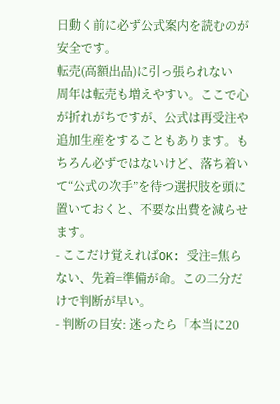日動く前に必ず公式案内を読むのが安全です。
転売(高額出品)に引っ張られない
周年は転売も増えやすい。ここで心が折れがちですが、公式は再受注や追加生産をすることもあります。もちろん必ずではないけど、落ち着いて“公式の次手”を待つ選択肢を頭に置いておくと、不要な出費を減らせます。
- ここだけ覚えればOK: 受注=焦らない、先着=準備が命。この二分だけで判断が早い。
- 判断の目安: 迷ったら「本当に20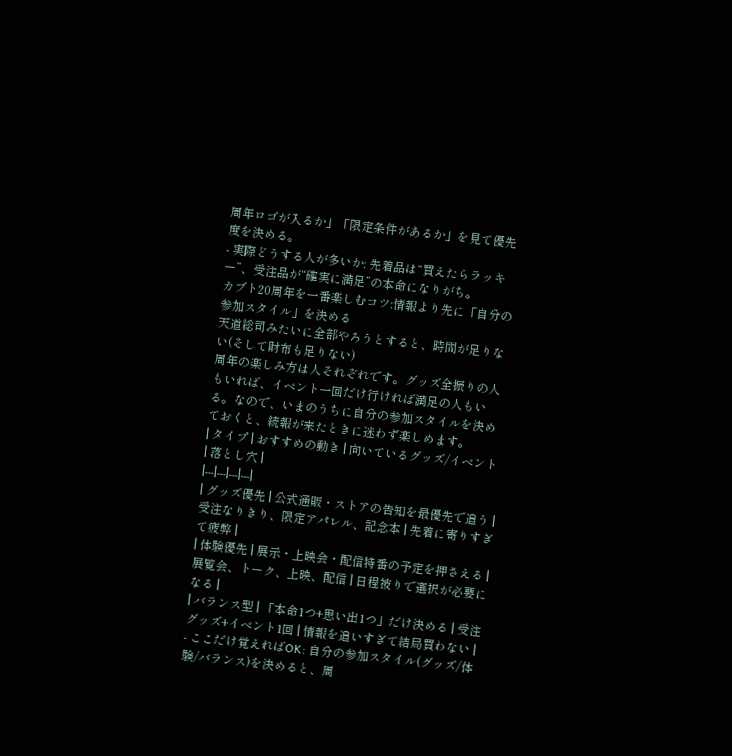周年ロゴが入るか」「限定条件があるか」を見て優先度を決める。
- 実際どうする人が多いか: 先着品は“買えたらラッキー”、受注品が“確実に満足”の本命になりがち。
カブト20周年を一番楽しむコツ:情報より先に「自分の参加スタイル」を決める
天道総司みたいに全部やろうとすると、時間が足りない(そして財布も足りない)
周年の楽しみ方は人それぞれです。グッズ全振りの人もいれば、イベント一回だけ行ければ満足の人もいる。なので、いまのうちに自分の参加スタイルを決めておくと、続報が来たときに迷わず楽しめます。
| タイプ | おすすめの動き | 向いているグッズ/イベント | 落とし穴 |
|---|---|---|---|
| グッズ優先 | 公式通販・ストアの告知を最優先で追う | 受注なりきり、限定アパレル、記念本 | 先着に寄りすぎて疲弊 |
| 体験優先 | 展示・上映会・配信特番の予定を押さえる | 展覧会、トーク、上映、配信 | 日程被りで選択が必要になる |
| バランス型 | 「本命1つ+思い出1つ」だけ決める | 受注グッズ+イベント1回 | 情報を追いすぎて結局買わない |
- ここだけ覚えればOK: 自分の参加スタイル(グッズ/体験/バランス)を決めると、周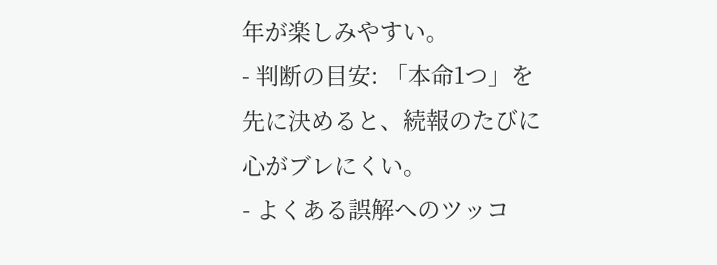年が楽しみやすい。
- 判断の目安: 「本命1つ」を先に決めると、続報のたびに心がブレにくい。
- よくある誤解へのツッコ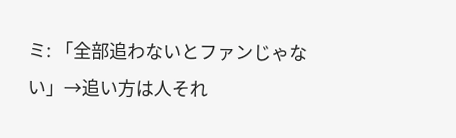ミ: 「全部追わないとファンじゃない」→追い方は人それ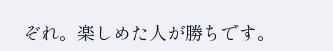ぞれ。楽しめた人が勝ちです。